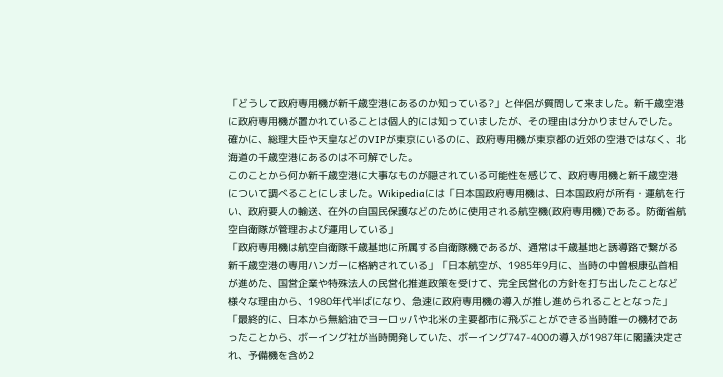「どうして政府専用機が新千歳空港にあるのか知っている?」と伴侶が質問して来ました。新千歳空港に政府専用機が置かれていることは個人的には知っていましたが、その理由は分かりませんでした。確かに、総理大臣や天皇などのVIPが東京にいるのに、政府専用機が東京都の近郊の空港ではなく、北海道の千歳空港にあるのは不可解でした。
このことから何か新千歳空港に大事なものが隠されている可能性を感じて、政府専用機と新千歳空港について調べることにしました。Wikipediaには「日本国政府専用機は、日本国政府が所有・運航を行い、政府要人の輸送、在外の自国民保護などのために使用される航空機(政府専用機)である。防衛省航空自衛隊が管理および運用している」
「政府専用機は航空自衛隊千歳基地に所属する自衛隊機であるが、通常は千歳基地と誘導路で繋がる新千歳空港の専用ハンガーに格納されている」「日本航空が、1985年9月に、当時の中曽根康弘首相が進めた、国営企業や特殊法人の民営化推進政策を受けて、完全民営化の方針を打ち出したことなど様々な理由から、1980年代半ばになり、急速に政府専用機の導入が推し進められることとなった」
「最終的に、日本から無給油でヨーロッパや北米の主要都市に飛ぶことができる当時唯一の機材であったことから、ボーイング社が当時開発していた、ボーイング747-400の導入が1987年に閣議決定され、予備機を含め2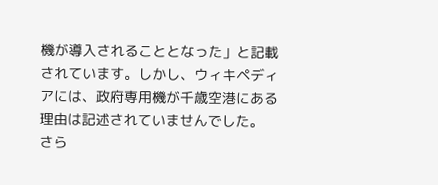機が導入されることとなった」と記載されています。しかし、ウィキペディアには、政府専用機が千歳空港にある理由は記述されていませんでした。
さら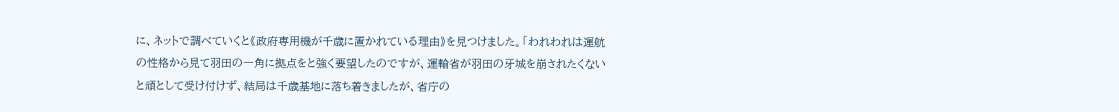に、ネットで調べていくと《政府専用機が千歳に置かれている理由》を見つけました。「われわれは運航の性格から見て羽田の一角に拠点をと強く要望したのですが、運輸省が羽田の牙城を崩されたくないと頑として受け付けず、結局は千歳基地に落ち着きましたが、省庁の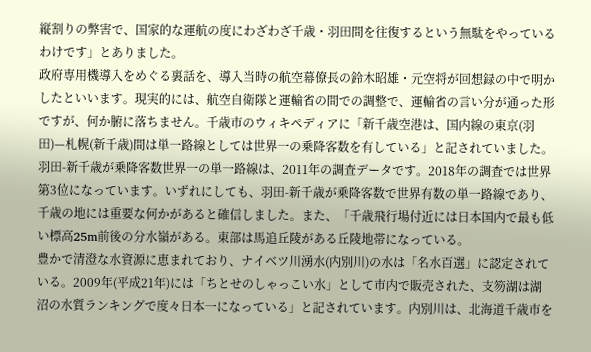縦割りの弊害で、国家的な運航の度にわざわざ千歳・羽田間を往復するという無駄をやっているわけです」とありました。
政府専用機導入をめぐる裏話を、導入当時の航空幕僚長の鈴木昭雄・元空将が回想録の中で明かしたといいます。現実的には、航空自衛隊と運輸省の間での調整で、運輸省の言い分が通った形ですが、何か腑に落ちません。千歳市のウィキペディアに「新千歳空港は、国内線の東京(羽田)—札幌(新千歳)間は単一路線としては世界一の乗降客数を有している」と記されていました。
羽田-新千歳が乗降客数世界一の単一路線は、2011年の調査データです。2018年の調査では世界第3位になっています。いずれにしても、羽田-新千歳が乗降客数で世界有数の単一路線であり、千歳の地には重要な何かがあると確信しました。また、「千歳飛行場付近には日本国内で最も低い標高25m前後の分水嶺がある。東部は馬追丘陵がある丘陵地帯になっている。
豊かで清澄な水資源に恵まれており、ナイベツ川湧水(内別川)の水は「名水百選」に認定されている。2009年(平成21年)には「ちとせのしゃっこい水」として市内で販売された、支笏湖は湖沼の水質ランキングで度々日本一になっている」と記されています。内別川は、北海道千歳市を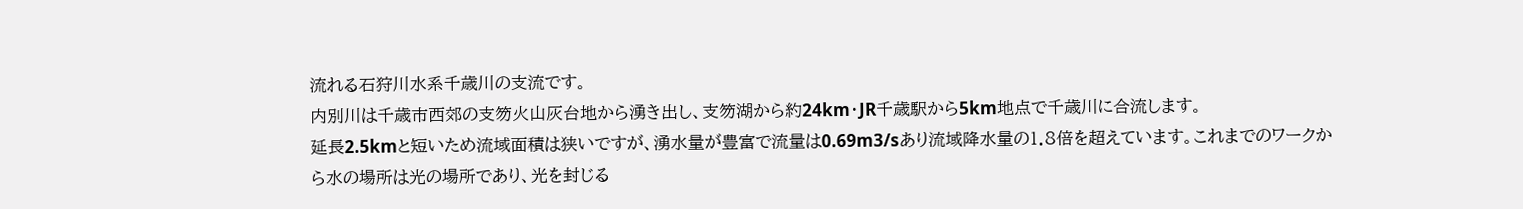流れる石狩川水系千歳川の支流です。
内別川は千歳市西郊の支笏火山灰台地から湧き出し、支笏湖から約24km・JR千歳駅から5km地点で千歳川に合流します。
延長2.5kmと短いため流域面積は狭いですが、湧水量が豊富で流量は0.69m3/sあり流域降水量の1.8倍を超えています。これまでのワークから水の場所は光の場所であり、光を封じる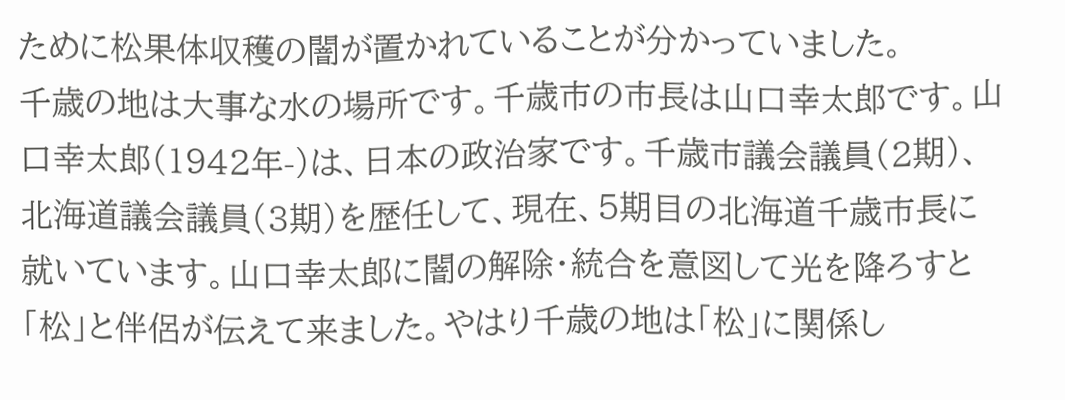ために松果体収穫の闇が置かれていることが分かっていました。
千歳の地は大事な水の場所です。千歳市の市長は山口幸太郎です。山口幸太郎(1942年-)は、日本の政治家です。千歳市議会議員(2期)、北海道議会議員(3期)を歴任して、現在、5期目の北海道千歳市長に就いています。山口幸太郎に闇の解除・統合を意図して光を降ろすと「松」と伴侶が伝えて来ました。やはり千歳の地は「松」に関係し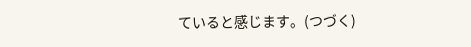ていると感じます。(つづく)